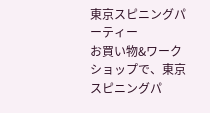東京スピニングパーティー
お買い物&ワークショップで、東京スピニングパ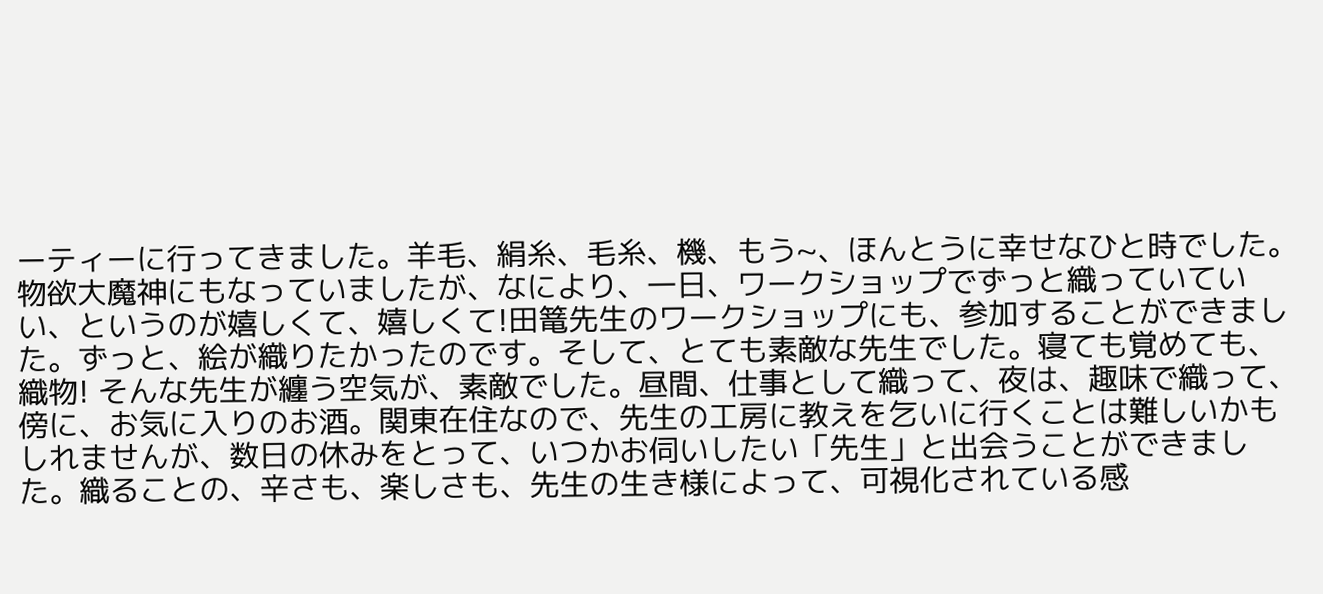ーティーに行ってきました。羊毛、絹糸、毛糸、機、もう~、ほんとうに幸せなひと時でした。物欲大魔神にもなっていましたが、なにより、一日、ワークショップでずっと織っていていい、というのが嬉しくて、嬉しくて!田篭先生のワークショップにも、参加することができました。ずっと、絵が織りたかったのです。そして、とても素敵な先生でした。寝ても覚めても、織物! そんな先生が纏う空気が、素敵でした。昼間、仕事として織って、夜は、趣味で織って、傍に、お気に入りのお酒。関東在住なので、先生の工房に教えを乞いに行くことは難しいかもしれませんが、数日の休みをとって、いつかお伺いしたい「先生」と出会うことができました。織ることの、辛さも、楽しさも、先生の生き様によって、可視化されている感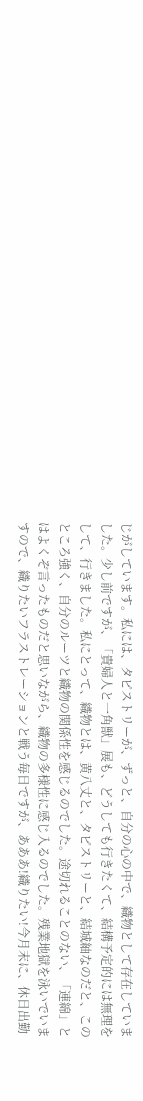じがしています。私には、タピストリーが、ずっと、自分の心の中で、織物として存在していました。少し前ですが、「貴婦人と一角獣」展も、どうしても行きたくて、結構予定的には無理をして、行きました。私にとって、織物とは、黄八丈と、タピストリーと、結城紬なのだと、このところ強く、自分のルーツと織物の関係性を感じるのでした。途切れることのない、「連綿」とはよくぞ言ったものだと思いながら、織物の多様性に感じ入るのでした。残業地獄を泳いでいますので、織りたいフラストレーションと戦う毎日ですが、あああ!織りたい!今月末に、休日出勤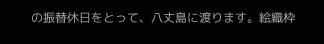の振替休日をとって、八丈島に渡ります。絵織枠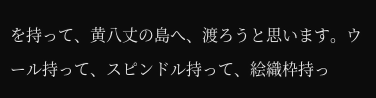を持って、黄八丈の島へ、渡ろうと思います。ウール持って、スピンドル持って、絵織枠持っ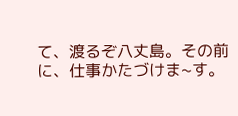て、渡るぞ八丈島。その前に、仕事かたづけま~す。